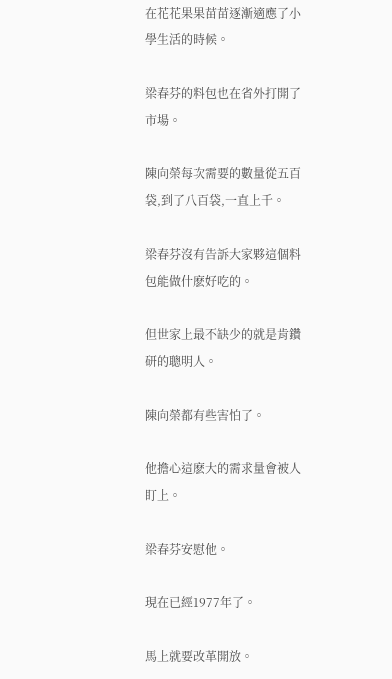在花花果果苗苗逐漸適應了小學生活的時候。

梁春芬的料包也在省外打開了市場。

陳向榮每次需要的數量從五百袋,到了八百袋,一直上千。

梁春芬沒有告訴大家夥這個料包能做什麽好吃的。

但世家上最不缺少的就是肯鑽研的聰明人。

陳向榮都有些害怕了。

他擔心這麽大的需求量會被人盯上。

梁春芬安慰他。

現在已經1977年了。

馬上就要改革開放。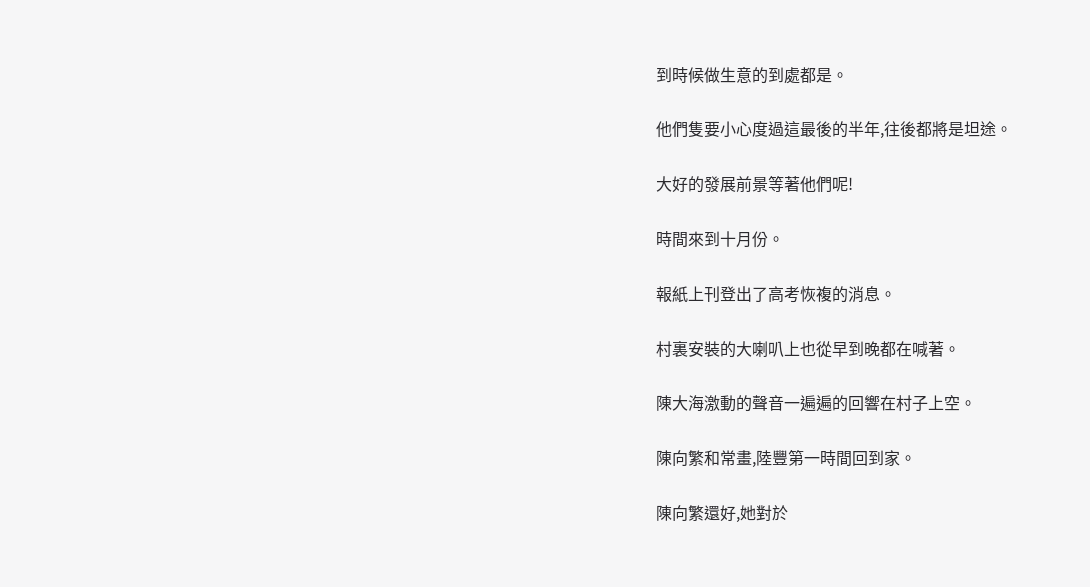到時候做生意的到處都是。

他們隻要小心度過這最後的半年,往後都將是坦途。

大好的發展前景等著他們呢!

時間來到十月份。

報紙上刊登出了高考恢複的消息。

村裏安裝的大喇叭上也從早到晚都在喊著。

陳大海激動的聲音一遍遍的回響在村子上空。

陳向繁和常畫,陸豐第一時間回到家。

陳向繁還好,她對於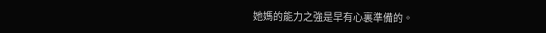她媽的能力之強是早有心裏準備的。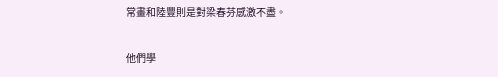常畫和陸豐則是對梁春芬感激不盡。

他們學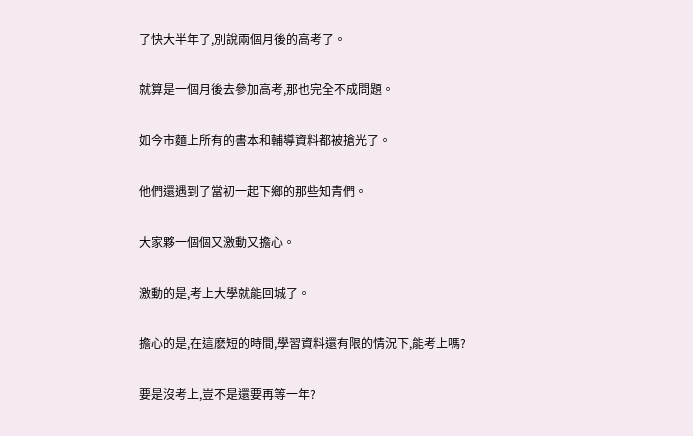了快大半年了,別說兩個月後的高考了。

就算是一個月後去參加高考,那也完全不成問題。

如今市麵上所有的書本和輔導資料都被搶光了。

他們還遇到了當初一起下鄉的那些知青們。

大家夥一個個又激動又擔心。

激動的是,考上大學就能回城了。

擔心的是,在這麽短的時間,學習資料還有限的情況下,能考上嗎?

要是沒考上,豈不是還要再等一年?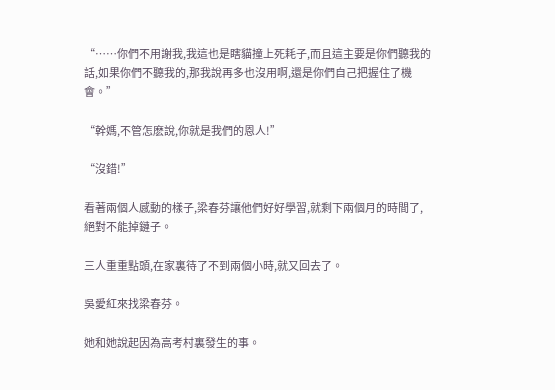“……你們不用謝我,我這也是瞎貓撞上死耗子,而且這主要是你們聽我的話,如果你們不聽我的,那我說再多也沒用啊,還是你們自己把握住了機會。”

“幹媽,不管怎麽說,你就是我們的恩人!”

“沒錯!”

看著兩個人感動的樣子,梁春芬讓他們好好學習,就剩下兩個月的時間了,絕對不能掉鏈子。

三人重重點頭,在家裏待了不到兩個小時,就又回去了。

吳愛紅來找梁春芬。

她和她說起因為高考村裏發生的事。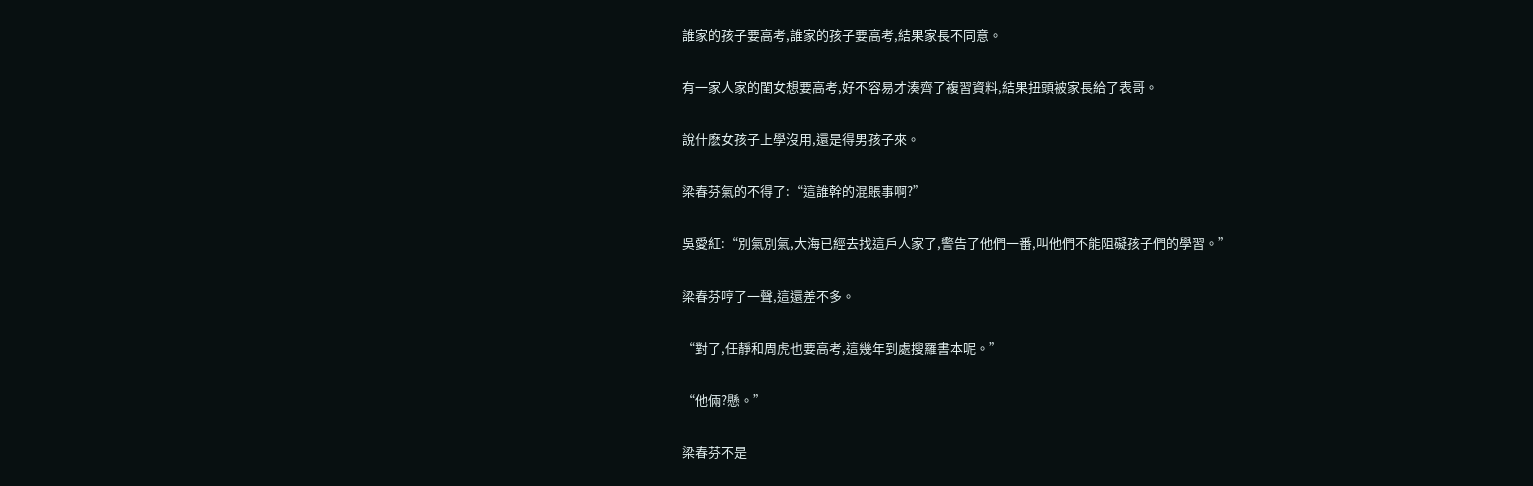誰家的孩子要高考,誰家的孩子要高考,結果家長不同意。

有一家人家的閨女想要高考,好不容易才湊齊了複習資料,結果扭頭被家長給了表哥。

說什麽女孩子上學沒用,還是得男孩子來。

梁春芬氣的不得了:“這誰幹的混賬事啊?”

吳愛紅:“別氣別氣,大海已經去找這戶人家了,警告了他們一番,叫他們不能阻礙孩子們的學習。”

梁春芬哼了一聲,這還差不多。

“對了,任靜和周虎也要高考,這幾年到處搜羅書本呢。”

“他倆?懸。”

梁春芬不是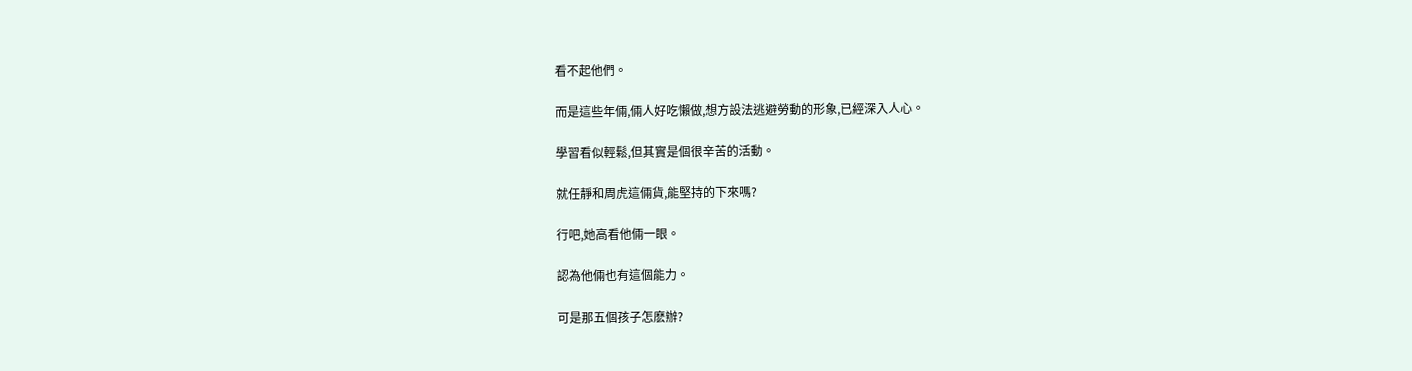看不起他們。

而是這些年倆,倆人好吃懶做,想方設法逃避勞動的形象,已經深入人心。

學習看似輕鬆,但其實是個很辛苦的活動。

就任靜和周虎這倆貨,能堅持的下來嗎?

行吧,她高看他倆一眼。

認為他倆也有這個能力。

可是那五個孩子怎麽辦?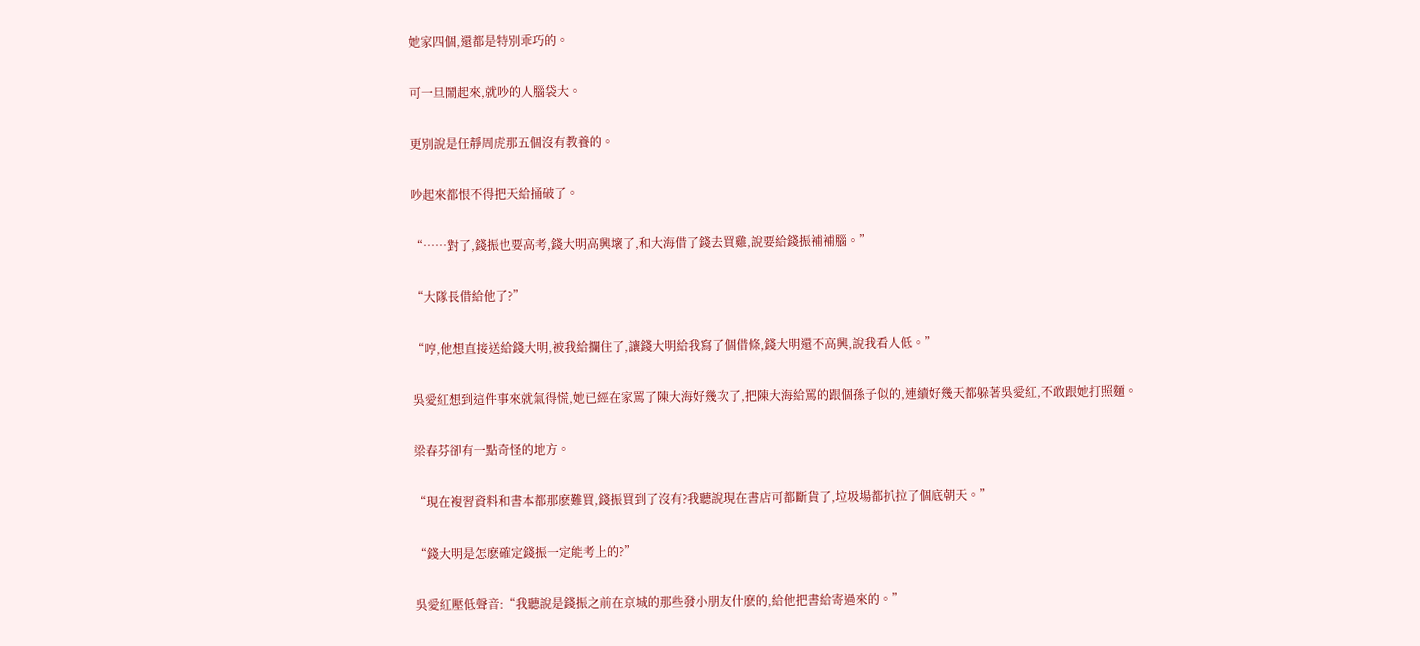她家四個,還都是特別乖巧的。

可一旦鬧起來,就吵的人腦袋大。

更別說是任靜周虎那五個沒有教養的。

吵起來都恨不得把天給捅破了。

“……對了,錢振也要高考,錢大明高興壞了,和大海借了錢去買雞,說要給錢振補補腦。”

“大隊長借給他了?”

“哼,他想直接送給錢大明,被我給攔住了,讓錢大明給我寫了個借條,錢大明還不高興,說我看人低。”

吳愛紅想到這件事來就氣得慌,她已經在家罵了陳大海好幾次了,把陳大海給罵的跟個孫子似的,連續好幾天都躲著吳愛紅,不敢跟她打照麵。

梁春芬卻有一點奇怪的地方。

“現在複習資料和書本都那麽難買,錢振買到了沒有?我聽說現在書店可都斷貨了,垃圾場都扒拉了個底朝天。”

“錢大明是怎麽確定錢振一定能考上的?”

吳愛紅壓低聲音:“我聽說是錢振之前在京城的那些發小朋友什麽的,給他把書給寄過來的。”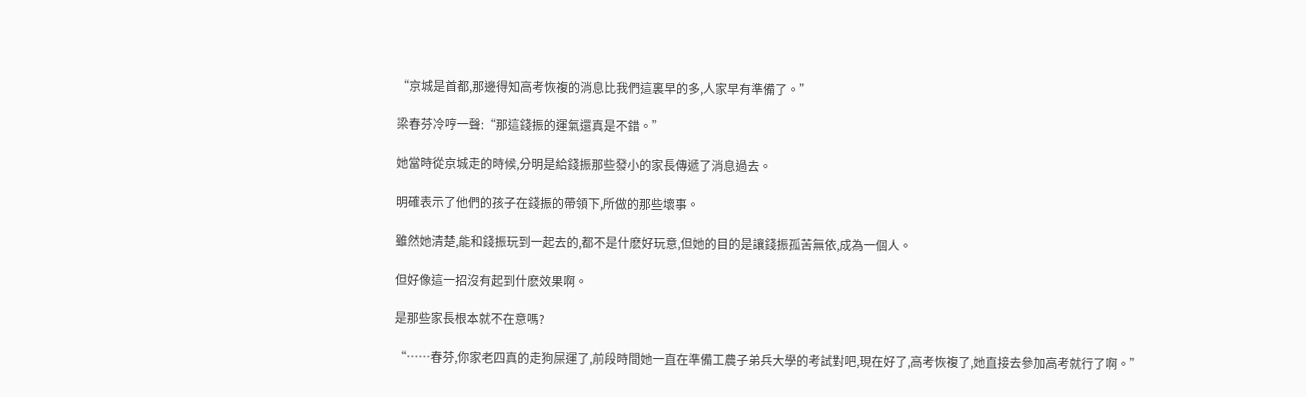“京城是首都,那邊得知高考恢複的消息比我們這裏早的多,人家早有準備了。”

梁春芬冷哼一聲:“那這錢振的運氣還真是不錯。”

她當時從京城走的時候,分明是給錢振那些發小的家長傳遞了消息過去。

明確表示了他們的孩子在錢振的帶領下,所做的那些壞事。

雖然她清楚,能和錢振玩到一起去的,都不是什麽好玩意,但她的目的是讓錢振孤苦無依,成為一個人。

但好像這一招沒有起到什麽效果啊。

是那些家長根本就不在意嗎?

“……春芬,你家老四真的走狗屎運了,前段時間她一直在準備工農子弟兵大學的考試對吧,現在好了,高考恢複了,她直接去參加高考就行了啊。”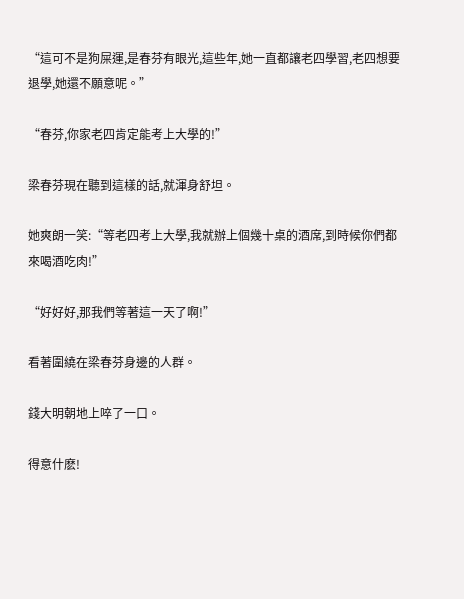“這可不是狗屎運,是春芬有眼光,這些年,她一直都讓老四學習,老四想要退學,她還不願意呢。”

“春芬,你家老四肯定能考上大學的!”

梁春芬現在聽到這樣的話,就渾身舒坦。

她爽朗一笑:“等老四考上大學,我就辦上個幾十桌的酒席,到時候你們都來喝酒吃肉!”

“好好好,那我們等著這一天了啊!”

看著圍繞在梁春芬身邊的人群。

錢大明朝地上啐了一口。

得意什麽!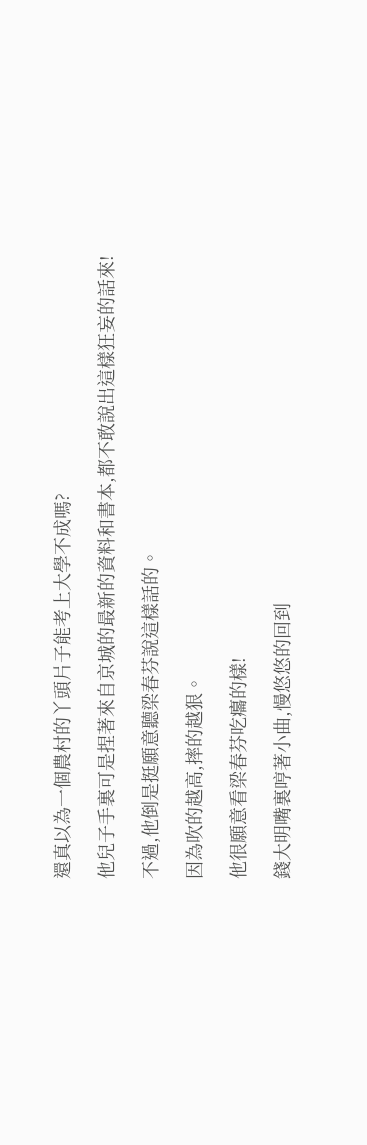還真以為一個農村的丫頭片子能考上大學不成嗎?

他兒子手裏可是捏著來自京城的最新的資料和書本,都不敢說出這樣狂妄的話來!

不過,他倒是挺願意聽梁春芬說這樣話的。

因為吹的越高,摔的越狠。

他很願意看梁春芬吃癟的樣!

錢大明嘴裏哼著小曲,慢悠悠的回到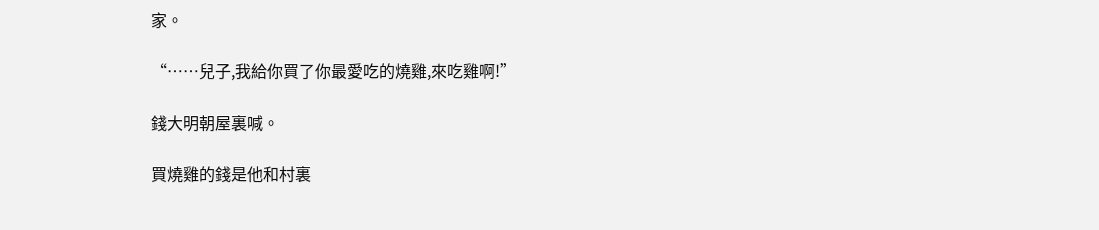家。

“……兒子,我給你買了你最愛吃的燒雞,來吃雞啊!”

錢大明朝屋裏喊。

買燒雞的錢是他和村裏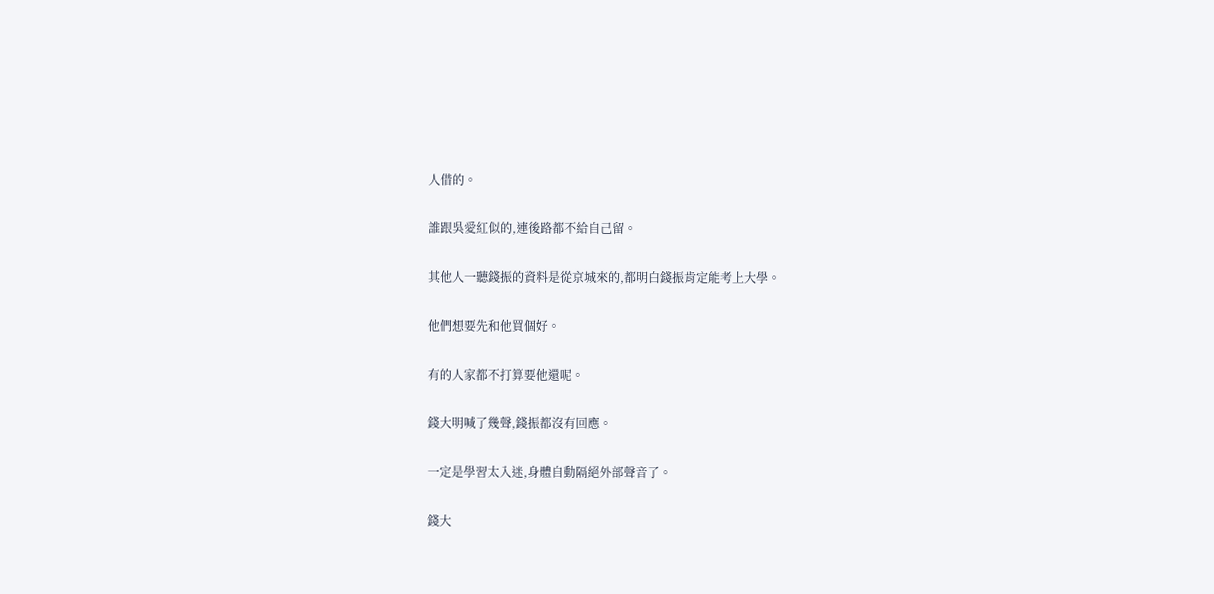人借的。

誰跟吳愛紅似的,連後路都不給自己留。

其他人一聽錢振的資料是從京城來的,都明白錢振肯定能考上大學。

他們想要先和他買個好。

有的人家都不打算要他還呢。

錢大明喊了幾聲,錢振都沒有回應。

一定是學習太入迷,身體自動隔絕外部聲音了。

錢大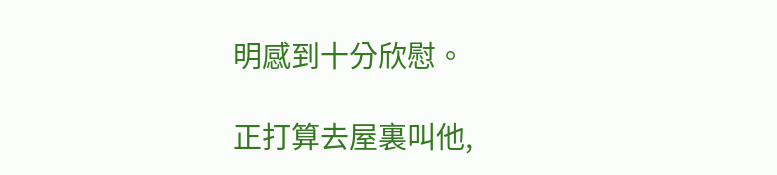明感到十分欣慰。

正打算去屋裏叫他,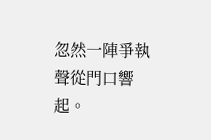忽然一陣爭執聲從門口響起。